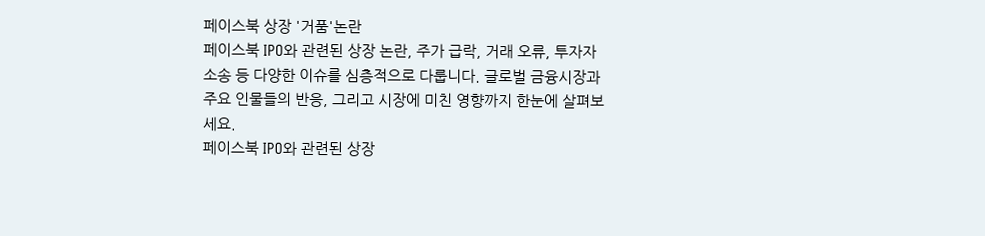페이스북 상장 '거품'논란
페이스북 IPO와 관련된 상장 논란, 주가 급락, 거래 오류, 투자자 소송 등 다양한 이슈를 심층적으로 다룹니다. 글로벌 금융시장과 주요 인물들의 반응, 그리고 시장에 미친 영향까지 한눈에 살펴보세요.
페이스북 IPO와 관련된 상장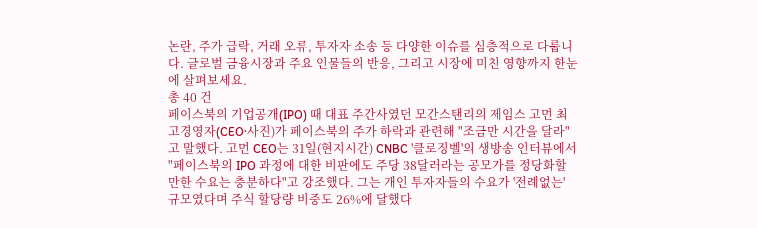논란, 주가 급락, 거래 오류, 투자자 소송 등 다양한 이슈를 심층적으로 다룹니다. 글로벌 금융시장과 주요 인물들의 반응, 그리고 시장에 미친 영향까지 한눈에 살펴보세요.
총 40 건
페이스북의 기업공개(IPO) 때 대표 주간사였던 모간스탠리의 제임스 고먼 최고경영자(CEO·사진)가 페이스북의 주가 하락과 관련해 "조금만 시간을 달라"고 말했다. 고먼 CEO는 31일(현지시간) CNBC '클로징벨'의 생방송 인터뷰에서 "페이스북의 IPO 과정에 대한 비판에도 주당 38달러라는 공모가를 정당화할 만한 수요는 충분하다"고 강조했다. 그는 개인 투자자들의 수요가 '전례없는' 규모였다며 주식 할당량 비중도 26%에 달했다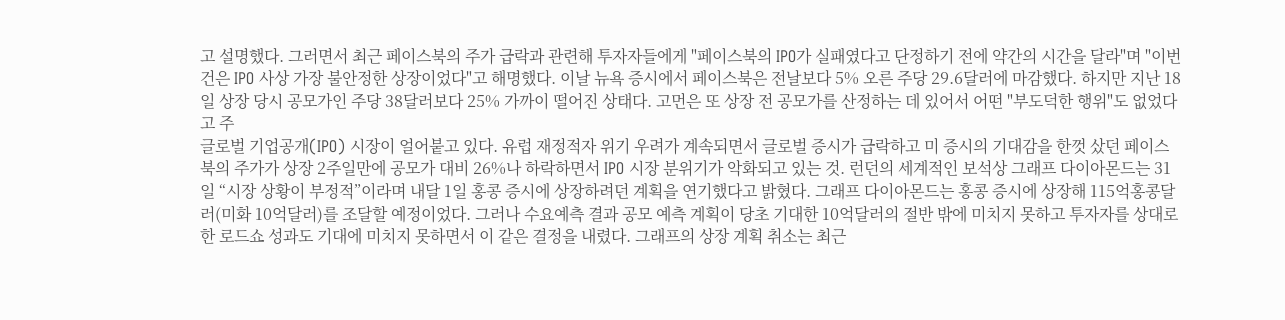고 설명했다. 그러면서 최근 페이스북의 주가 급락과 관련해 투자자들에게 "페이스북의 IPO가 실패였다고 단정하기 전에 약간의 시간을 달라"며 "이번 건은 IPO 사상 가장 불안정한 상장이었다"고 해명했다. 이날 뉴욕 증시에서 페이스북은 전날보다 5% 오른 주당 29.6달러에 마감했다. 하지만 지난 18일 상장 당시 공모가인 주당 38달러보다 25% 가까이 떨어진 상태다. 고먼은 또 상장 전 공모가를 산정하는 데 있어서 어떤 "부도덕한 행위"도 없었다고 주
글로벌 기업공개(IPO) 시장이 얼어붙고 있다. 유럽 재정적자 위기 우려가 계속되면서 글로벌 증시가 급락하고 미 증시의 기대감을 한껏 샀던 페이스북의 주가가 상장 2주일만에 공모가 대비 26%나 하락하면서 IPO 시장 분위기가 악화되고 있는 것. 런던의 세계적인 보석상 그래프 다이아몬드는 31일 “시장 상황이 부정적”이라며 내달 1일 홍콩 증시에 상장하려던 계획을 연기했다고 밝혔다. 그래프 다이아몬드는 홍콩 증시에 상장해 115억홍콩달러(미화 10억달러)를 조달할 예정이었다. 그러나 수요예측 결과 공모 예측 계획이 당초 기대한 10억달러의 절반 밖에 미치지 못하고 투자자를 상대로 한 로드쇼 성과도 기대에 미치지 못하면서 이 같은 결정을 내렸다. 그래프의 상장 계획 취소는 최근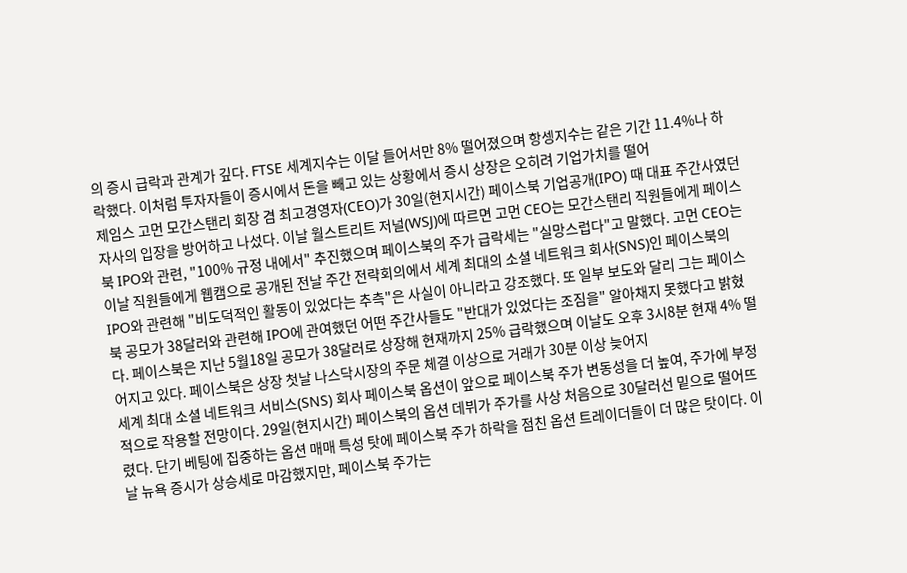의 증시 급락과 관계가 깊다. FTSE 세계지수는 이달 들어서만 8% 떨어졌으며 항셍지수는 같은 기간 11.4%나 하락했다. 이처럼 투자자들이 증시에서 돈을 빼고 있는 상황에서 증시 상장은 오히려 기업가치를 떨어
제임스 고먼 모간스탠리 회장 겸 최고경영자(CEO)가 30일(현지시간) 페이스북 기업공개(IPO) 때 대표 주간사였던 자사의 입장을 방어하고 나섰다. 이날 월스트리트 저널(WSJ)에 따르면 고먼 CEO는 모간스탠리 직원들에게 페이스북 IPO와 관련, "100% 규정 내에서" 추진했으며 페이스북의 주가 급락세는 "실망스럽다"고 말했다. 고먼 CEO는 이날 직원들에게 웹캠으로 공개된 전날 주간 전략회의에서 세계 최대의 소셜 네트워크 회사(SNS)인 페이스북의 IPO와 관련해 "비도덕적인 활동이 있었다는 추측"은 사실이 아니라고 강조했다. 또 일부 보도와 달리 그는 페이스북 공모가 38달러와 관련해 IPO에 관여했던 어떤 주간사들도 "반대가 있었다는 조짐을" 알아채지 못했다고 밝혔다. 페이스북은 지난 5월18일 공모가 38달러로 상장해 현재까지 25% 급락했으며 이날도 오후 3시8분 현재 4% 떨어지고 있다. 페이스북은 상장 첫날 나스닥시장의 주문 체결 이상으로 거래가 30분 이상 늦어지
세계 최대 소셜 네트워크 서비스(SNS) 회사 페이스북 옵션이 앞으로 페이스북 주가 변동성을 더 높여, 주가에 부정적으로 작용할 전망이다. 29일(현지시간) 페이스북의 옵션 데뷔가 주가를 사상 처음으로 30달러선 밑으로 떨어뜨렸다. 단기 베팅에 집중하는 옵션 매매 특성 탓에 페이스북 주가 하락을 점친 옵션 트레이더들이 더 많은 탓이다. 이날 뉴욕 증시가 상승세로 마감했지만, 페이스북 주가는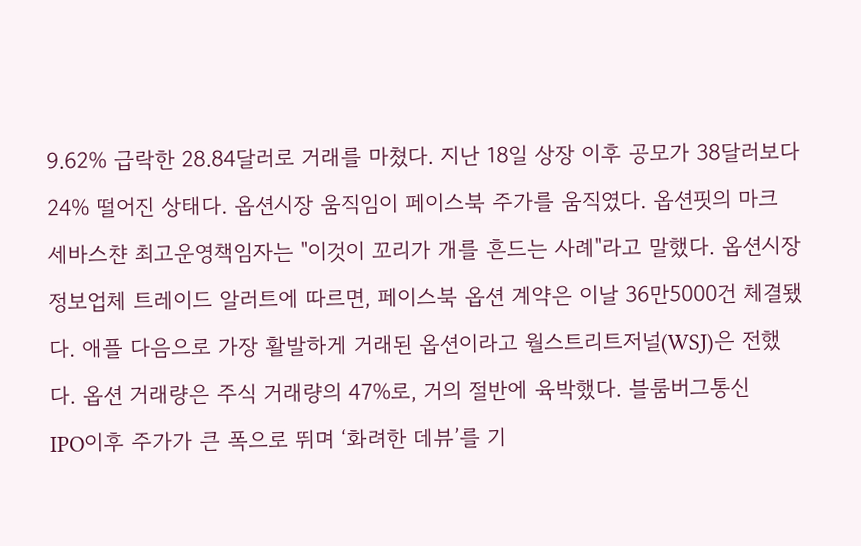9.62% 급락한 28.84달러로 거래를 마쳤다. 지난 18일 상장 이후 공모가 38달러보다 24% 떨어진 상태다. 옵션시장 움직임이 페이스북 주가를 움직였다. 옵션핏의 마크 세바스챤 최고운영책임자는 "이것이 꼬리가 개를 흔드는 사례"라고 말했다. 옵션시장 정보업체 트레이드 알러트에 따르면, 페이스북 옵션 계약은 이날 36만5000건 체결됐다. 애플 다음으로 가장 활발하게 거래된 옵션이라고 월스트리트저널(WSJ)은 전했다. 옵션 거래량은 주식 거래량의 47%로, 거의 절반에 육박했다. 블룸버그통신
IPO이후 주가가 큰 폭으로 뛰며 ‘화려한 데뷰’를 기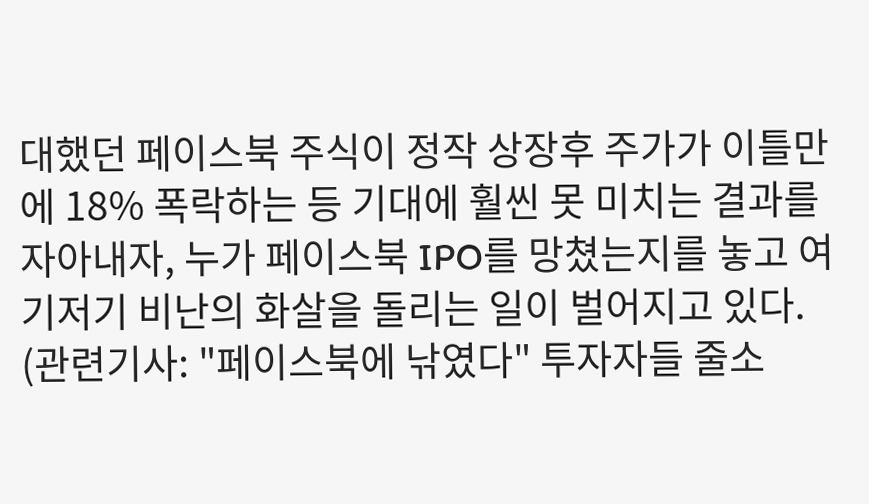대했던 페이스북 주식이 정작 상장후 주가가 이틀만에 18% 폭락하는 등 기대에 훨씬 못 미치는 결과를 자아내자, 누가 페이스북 IPO를 망쳤는지를 놓고 여기저기 비난의 화살을 돌리는 일이 벌어지고 있다. (관련기사: "페이스북에 낚였다" 투자자들 줄소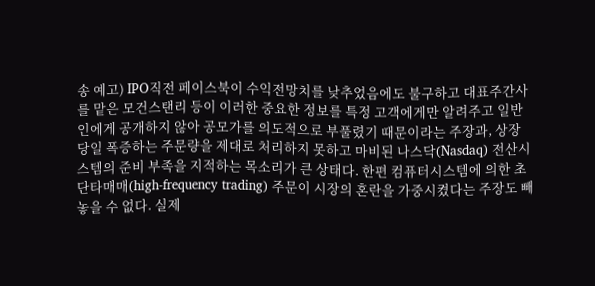송 예고) IPO직전 페이스북이 수익전망치를 낮추었음에도 불구하고 대표주간사를 맡은 모건스탠리 등이 이러한 중요한 정보를 특정 고객에게만 알려주고 일반인에게 공개하지 않아 공모가를 의도적으로 부풀렸기 때문이라는 주장과, 상장 당일 폭증하는 주문량을 제대로 처리하지 못하고 마비된 나스닥(Nasdaq) 전산시스템의 준비 부족을 지적하는 목소리가 큰 상태다. 한편 컴퓨터시스템에 의한 초단타매매(high-frequency trading) 주문이 시장의 혼란을 가중시켰다는 주장도 빼놓을 수 없다. 실제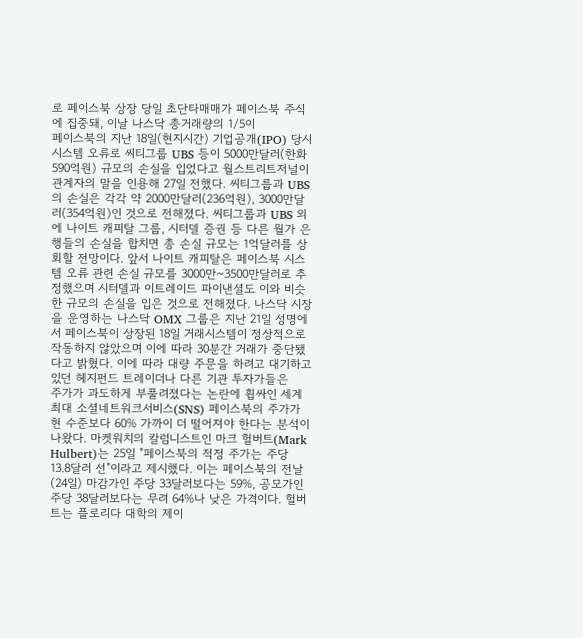로 페이스북 상장 당일 초단타매매가 페이스북 주식에 집중돼, 이날 나스닥 총거래량의 1/5이
페이스북의 지난 18일(현지시간) 기업공개(IPO) 당시 시스템 오류로 씨티그룹 UBS 등이 5000만달러(한화 590억원) 규모의 손실을 입었다고 월스트리트저널이 관계자의 말을 인용해 27일 전했다. 씨티그룹과 UBS의 손실은 각각 약 2000만달러(236억원), 3000만달러(354억원)인 것으로 전해졌다. 씨티그룹과 UBS 외에 나이트 캐피탈 그룹, 시터델 증권 등 다른 월가 은행들의 손실을 합치면 총 손실 규모는 1억달러를 상회할 전망이다. 앞서 나이트 캐피탈은 페이스북 시스템 오류 관련 손실 규모를 3000만~3500만달러로 추정했으며 시터델과 이트레이드 파이낸셜도 이와 비슷한 규모의 손실을 입은 것으로 전해졌다. 나스닥 시장을 운영하는 나스닥 OMX 그룹은 지난 21일 성명에서 페이스북이 상장된 18일 거래시스템이 정상적으로 작동하지 않았으며 이에 따라 30분간 거래가 중단됐다고 밝혔다. 이에 따라 대량 주문을 하려고 대기하고 있던 헤지펀드 트레이더나 다른 기관 투자가들은
주가가 과도하게 부풀려졌다는 논란에 휩싸인 세계 최대 소셜네트워크서비스(SNS) 페이스북의 주가가 현 수준보다 60% 가까이 더 떨어져야 한다는 분석이 나왔다. 마켓워치의 칼럼니스트인 마크 헐버트(Mark Hulbert)는 25일 "페이스북의 적정 주가는 주당 13.8달러 선"이라고 제시했다. 이는 페이스북의 전날(24일) 마감가인 주당 33달러보다는 59%, 공모가인 주당 38달러보다는 무려 64%나 낮은 가격이다. 헐버트는 플로리다 대학의 제이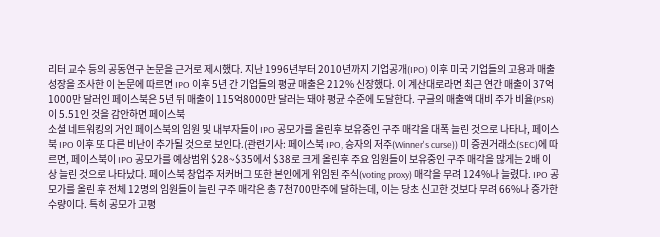리터 교수 등의 공동연구 논문을 근거로 제시했다. 지난 1996년부터 2010년까지 기업공개(IPO) 이후 미국 기업들의 고용과 매출 성장을 조사한 이 논문에 따르면 IPO 이후 5년 간 기업들의 평균 매출은 212% 신장했다. 이 계산대로라면 최근 연간 매출이 37억1000만 달러인 페이스북은 5년 뒤 매출이 115억8000만 달러는 돼야 평균 수준에 도달한다. 구글의 매출액 대비 주가 비율(PSR)이 5.51인 것을 감안하면 페이스북
소셜 네트워킹의 거인 페이스북의 임원 및 내부자들이 IPO 공모가를 올린후 보유중인 구주 매각을 대폭 늘린 것으로 나타나, 페이스북 IPO 이후 또 다른 비난이 추가될 것으로 보인다.(관련기사: 페이스북 IPO, 승자의 저주(Winner's curse)) 미 증권거래소(SEC)에 따르면, 페이스북이 IPO 공모가를 예상범위 $28~$35에서 $38로 크게 올린후 주요 임원들이 보유중인 구주 매각을 많게는 2배 이상 늘린 것으로 나타났다. 페이스북 창업주 저커버그 또한 본인에게 위임된 주식(voting proxy) 매각을 무려 124%나 늘렸다. IPO 공모가를 올린 후 전체 12명의 임원들이 늘린 구주 매각은 총 7천700만주에 달하는데, 이는 당초 신고한 것보다 무려 66%나 증가한 수량이다. 특히 공모가 고평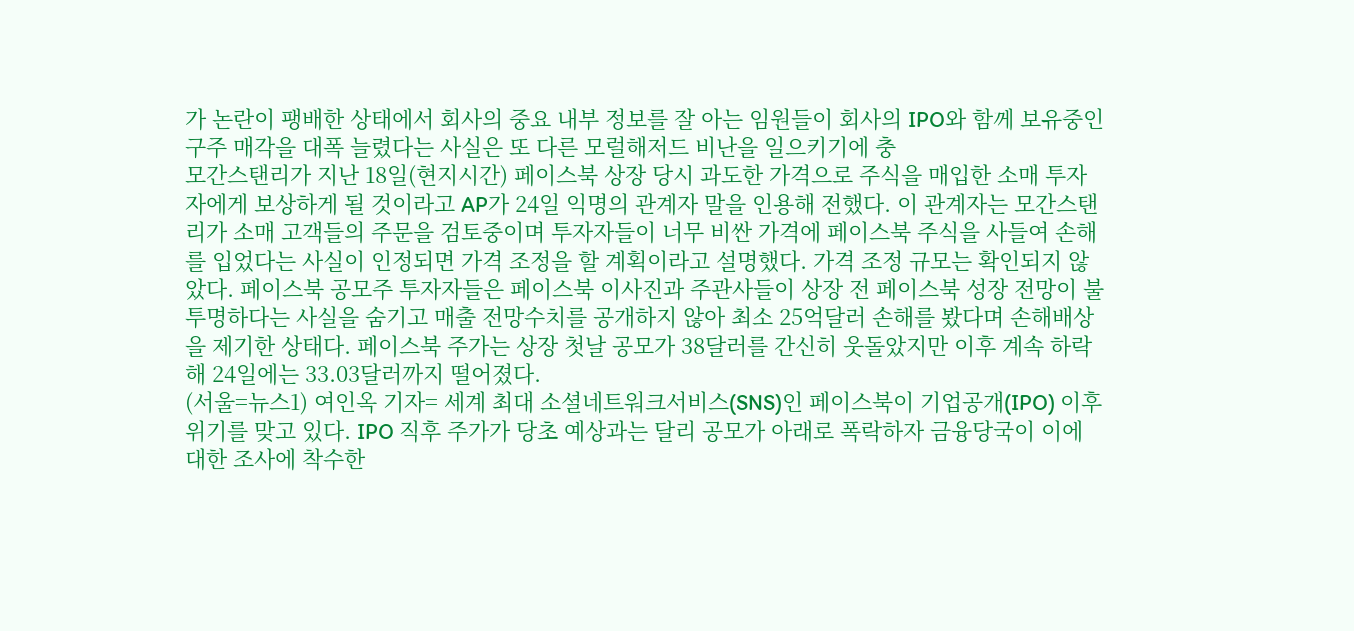가 논란이 팽배한 상태에서 회사의 중요 내부 정보를 잘 아는 임원들이 회사의 IPO와 함께 보유중인 구주 매각을 대폭 늘렸다는 사실은 또 다른 모럴해저드 비난을 일으키기에 충
모간스탠리가 지난 18일(현지시간) 페이스북 상장 당시 과도한 가격으로 주식을 매입한 소매 투자자에게 보상하게 될 것이라고 AP가 24일 익명의 관계자 말을 인용해 전했다. 이 관계자는 모간스탠리가 소매 고객들의 주문을 검토중이며 투자자들이 너무 비싼 가격에 페이스북 주식을 사들여 손해를 입었다는 사실이 인정되면 가격 조정을 할 계획이라고 설명했다. 가격 조정 규모는 확인되지 않았다. 페이스북 공모주 투자자들은 페이스북 이사진과 주관사들이 상장 전 페이스북 성장 전망이 불투명하다는 사실을 숨기고 매출 전망수치를 공개하지 않아 최소 25억달러 손해를 봤다며 손해배상을 제기한 상태다. 페이스북 주가는 상장 첫날 공모가 38달러를 간신히 웃돌았지만 이후 계속 하락해 24일에는 33.03달러까지 떨어졌다.
(서울=뉴스1) 여인옥 기자= 세계 최대 소셜네트워크서비스(SNS)인 페이스북이 기업공개(IPO) 이후 위기를 맞고 있다. IPO 직후 주가가 당초 예상과는 달리 공모가 아래로 폭락하자 금융당국이 이에 대한 조사에 착수한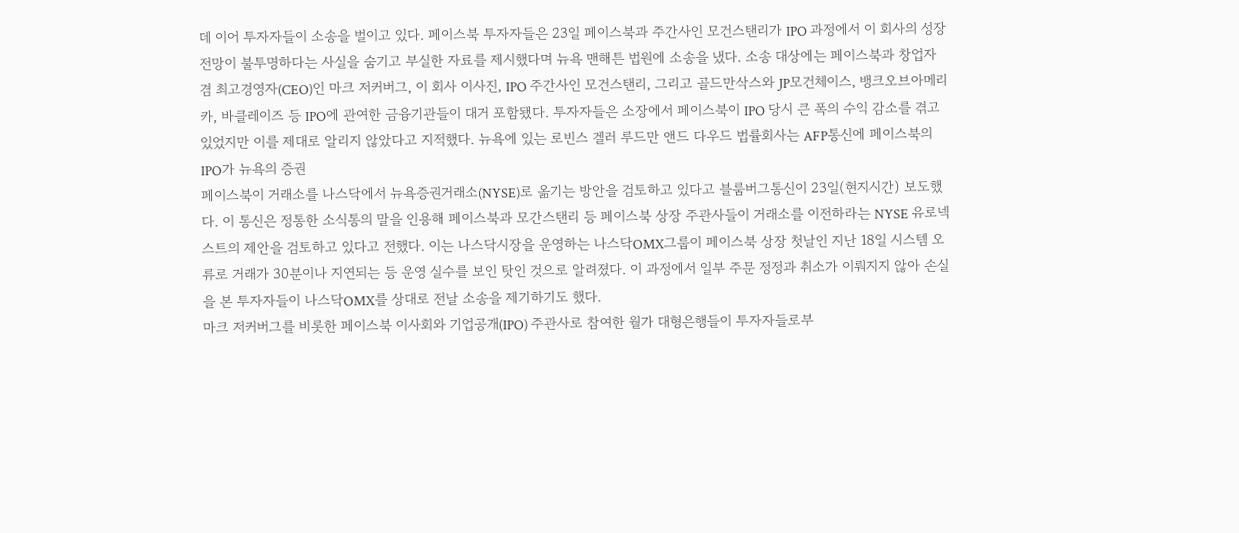데 이어 투자자들이 소송을 벌이고 있다. 페이스북 투자자들은 23일 페이스북과 주간사인 모건스탠리가 IPO 과정에서 이 회사의 성장 전망이 불투명하다는 사실을 숨기고 부실한 자료를 제시했다며 뉴욕 맨해튼 법원에 소송을 냈다. 소송 대상에는 페이스북과 창업자 겸 최고경영자(CEO)인 마크 저커버그, 이 회사 이사진, IPO 주간사인 모건스탠리, 그리고 골드만삭스와 JP모건체이스, 뱅크오브아메리카, 바클레이즈 등 IPO에 관여한 금융기관들이 대거 포함됐다. 투자자들은 소장에서 페이스북이 IPO 당시 큰 폭의 수익 감소를 겪고 있었지만 이를 제대로 알리지 않았다고 지적했다. 뉴욕에 있는 로빈스 겔러 루드만 앤드 다우드 법률회사는 AFP통신에 페이스북의 IPO가 뉴욕의 증권
페이스북이 거래소를 나스닥에서 뉴욕증권거래소(NYSE)로 옮기는 방안을 검토하고 있다고 블룸버그통신이 23일(현지시간) 보도했다. 이 통신은 정통한 소식통의 말을 인용해 페이스북과 모간스탠리 등 페이스북 상장 주관사들이 거래소를 이전하라는 NYSE 유로넥스트의 제안을 검토하고 있다고 전했다. 이는 나스닥시장을 운영하는 나스닥OMX그룹이 페이스북 상장 첫날인 지난 18일 시스템 오류로 거래가 30분이나 지연되는 등 운영 실수를 보인 탓인 것으로 알려졌다. 이 과정에서 일부 주문 정정과 취소가 이뤄지지 않아 손실을 본 투자자들이 나스닥OMX를 상대로 전날 소송을 제기하기도 했다.
마크 저커버그를 비롯한 페이스북 이사회와 기업공개(IPO) 주관사로 참여한 월가 대형은행들이 투자자들로부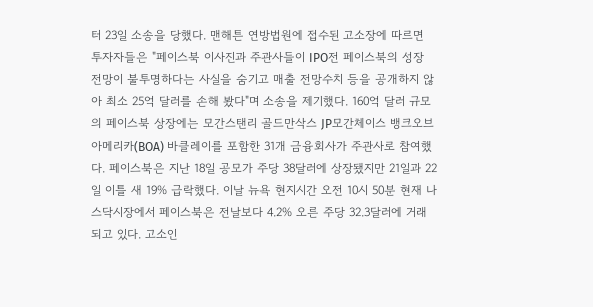터 23일 소송을 당했다. 맨해튼 연방법원에 접수된 고소장에 따르면 투자자들은 "페이스북 이사진과 주관사들이 IPO전 페이스북의 성장 전망이 불투명하다는 사실을 숨기고 매출 전망수치 등을 공개하지 않아 최소 25억 달러를 손해 봤다"며 소송을 제기했다. 160억 달러 규모의 페이스북 상장에는 모간스탠리 골드만삭스 JP모간체이스 뱅크오브아메리카(BOA) 바클레이를 포함한 31개 금융회사가 주관사로 참여했다. 페이스북은 지난 18일 공모가 주당 38달러에 상장됐지만 21일과 22일 이틀 새 19% 급락했다. 이날 뉴욕 현지시간 오전 10시 50분 현재 나스닥시장에서 페이스북은 전날보다 4.2% 오른 주당 32.3달러에 거래되고 있다. 고소인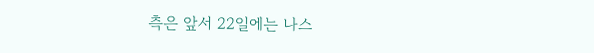측은 앞서 22일에는 나스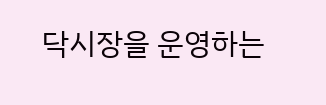닥시장을 운영하는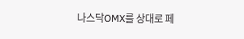나스닥OMX를 상대로 페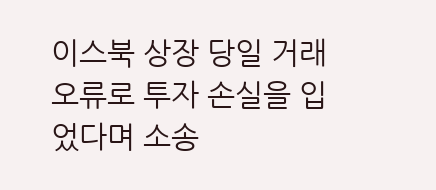이스북 상장 당일 거래 오류로 투자 손실을 입었다며 소송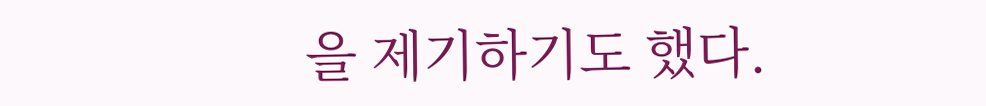을 제기하기도 했다.